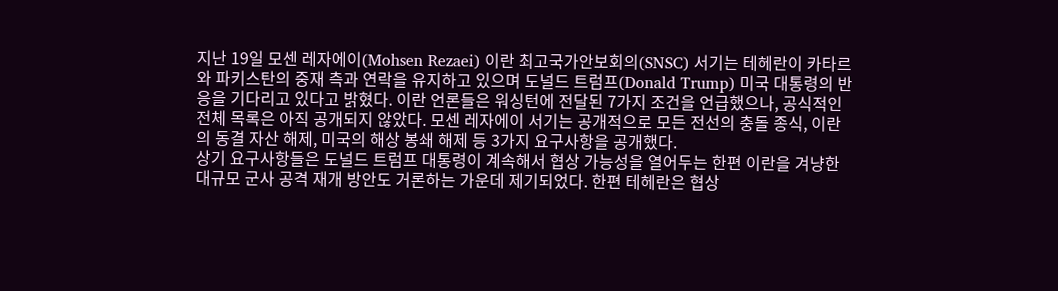지난 19일 모센 레자에이(Mohsen Rezaei) 이란 최고국가안보회의(SNSC) 서기는 테헤란이 카타르와 파키스탄의 중재 측과 연락을 유지하고 있으며 도널드 트럼프(Donald Trump) 미국 대통령의 반응을 기다리고 있다고 밝혔다. 이란 언론들은 워싱턴에 전달된 7가지 조건을 언급했으나, 공식적인 전체 목록은 아직 공개되지 않았다. 모센 레자에이 서기는 공개적으로 모든 전선의 충돌 종식, 이란의 동결 자산 해제, 미국의 해상 봉쇄 해제 등 3가지 요구사항을 공개했다.
상기 요구사항들은 도널드 트럼프 대통령이 계속해서 협상 가능성을 열어두는 한편 이란을 겨냥한 대규모 군사 공격 재개 방안도 거론하는 가운데 제기되었다. 한편 테헤란은 협상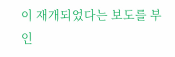이 재개되었다는 보도를 부인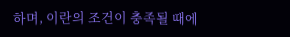하며, 이란의 조건이 충족될 때에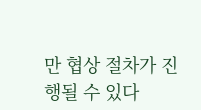만 협상 절차가 진행될 수 있다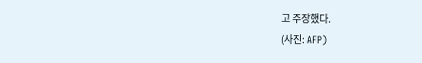고 주장했다.
(사진: AFP)